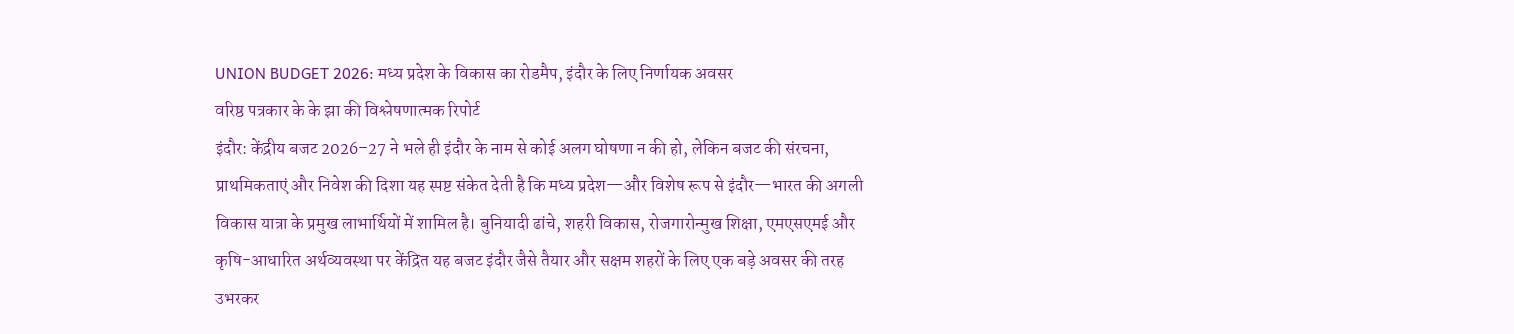UNION BUDGET 2026: मध्य प्रदेश के विकास का रोडमैप, इंदौर के लिए निर्णायक अवसर
वरिष्ठ पत्रकार के के झा की विश्लेषणात्मक रिपोर्ट
इंदौर: केंद्रीय बजट 2026–27 ने भले ही इंदौर के नाम से कोई अलग घोषणा न की हो, लेकिन बजट की संरचना, प्राथमिकताएं और निवेश की दिशा यह स्पष्ट संकेत देती है कि मध्य प्रदेश—और विशेष रूप से इंदौर—भारत की अगली विकास यात्रा के प्रमुख लाभार्थियों में शामिल है। बुनियादी ढांचे, शहरी विकास, रोजगारोन्मुख शिक्षा, एमएसएमई और कृषि-आधारित अर्थव्यवस्था पर केंद्रित यह बजट इंदौर जैसे तैयार और सक्षम शहरों के लिए एक बड़े अवसर की तरह उभरकर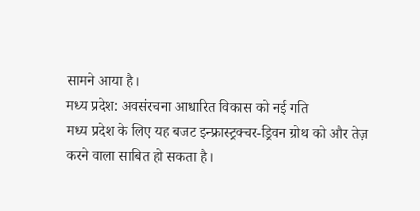सामने आया है।
मध्य प्रदेश: अवसंरचना आधारित विकास को नई गति
मध्य प्रदेश के लिए यह बजट इन्फ्रास्ट्रक्चर-ड्रिवन ग्रोथ को और तेज़ करने वाला साबित हो सकता है।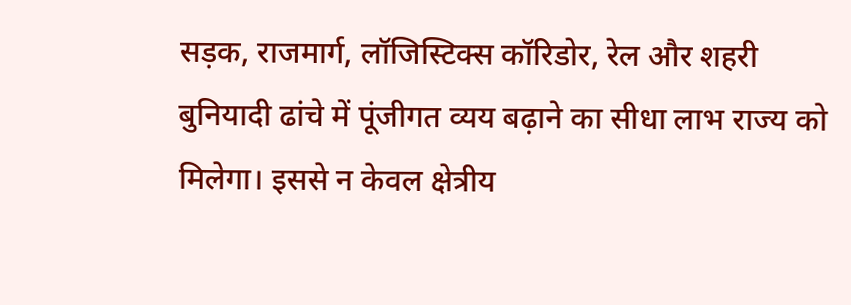सड़क, राजमार्ग, लॉजिस्टिक्स कॉरिडोर, रेल और शहरी बुनियादी ढांचे में पूंजीगत व्यय बढ़ाने का सीधा लाभ राज्य को मिलेगा। इससे न केवल क्षेत्रीय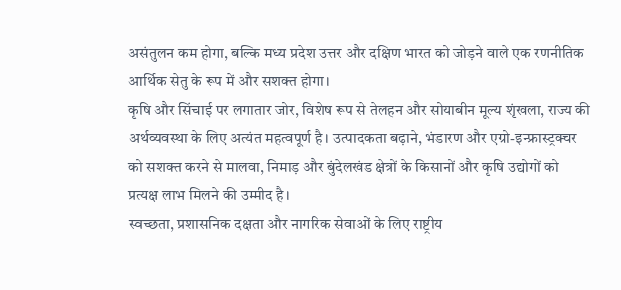असंतुलन कम होगा, बल्कि मध्य प्रदेश उत्तर और दक्षिण भारत को जोड़ने वाले एक रणनीतिक आर्थिक सेतु के रूप में और सशक्त होगा।
कृषि और सिंचाई पर लगातार जोर, विशेष रूप से तेलहन और सोयाबीन मूल्य शृंखला, राज्य की अर्थव्यवस्था के लिए अत्यंत महत्वपूर्ण है। उत्पादकता बढ़ाने, भंडारण और एग्रो-इन्फ्रास्ट्रक्चर को सशक्त करने से मालवा, निमाड़ और बुंदेलखंड क्षेत्रों के किसानों और कृषि उद्योगों को प्रत्यक्ष लाभ मिलने की उम्मीद है।
स्वच्छता, प्रशासनिक दक्षता और नागरिक सेवाओं के लिए राष्ट्रीय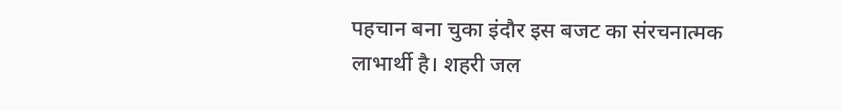पहचान बना चुका इंदौर इस बजट का संरचनात्मक लाभार्थी है। शहरी जल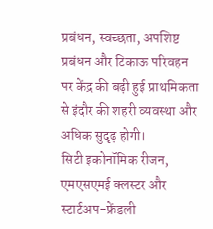प्रबंधन, स्वच्छता, अपशिष्ट प्रबंधन और टिकाऊ परिवहन पर केंद्र की बढ़ी हुई प्राथमिकता से इंदौर की शहरी व्यवस्था और अधिक सुदृढ़ होगी।
सिटी इकोनॉमिक रीजन, एमएसएमई क्लस्टर और स्टार्टअप-फ्रेंडली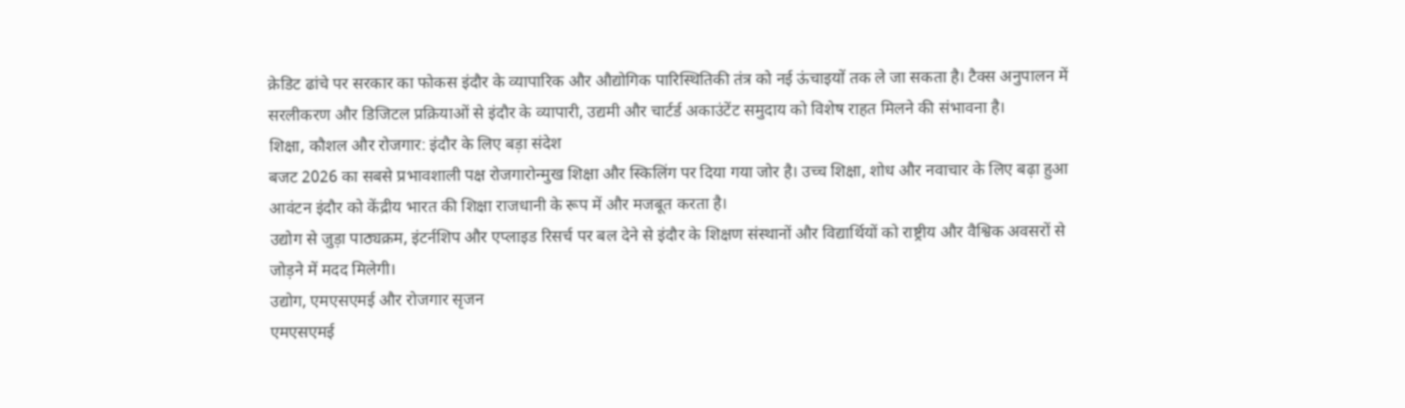क्रेडिट ढांचे पर सरकार का फोकस इंदौर के व्यापारिक और औद्योगिक पारिस्थितिकी तंत्र को नई ऊंचाइयों तक ले जा सकता है। टैक्स अनुपालन में सरलीकरण और डिजिटल प्रक्रियाओं से इंदौर के व्यापारी, उद्यमी और चार्टर्ड अकाउंटेंट समुदाय को विशेष राहत मिलने की संभावना है।
शिक्षा, कौशल और रोजगार: इंदौर के लिए बड़ा संदेश
बजट 2026 का सबसे प्रभावशाली पक्ष रोजगारोन्मुख शिक्षा और स्किलिंग पर दिया गया जोर है। उच्च शिक्षा, शोध और नवाचार के लिए बढ़ा हुआ आवंटन इंदौर को केंद्रीय भारत की शिक्षा राजधानी के रूप में और मजबूत करता है।
उद्योग से जुड़ा पाठ्यक्रम, इंटर्नशिप और एप्लाइड रिसर्च पर बल देने से इंदौर के शिक्षण संस्थानों और विद्यार्थियों को राष्ट्रीय और वैश्विक अवसरों से जोड़ने में मदद मिलेगी।
उद्योग, एमएसएमई और रोजगार सृजन
एमएसएमई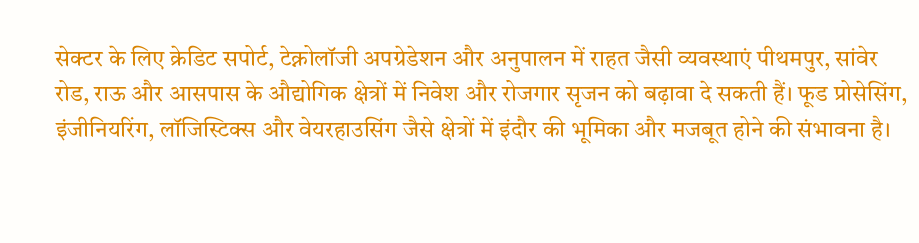सेक्टर के लिए क्रेडिट सपोर्ट, टेक्नोलॉजी अपग्रेडेशन और अनुपालन में राहत जैसी व्यवस्थाएं पीथमपुर, सांवेर रोड, राऊ और आसपास के औद्योगिक क्षेत्रों में निवेश और रोजगार सृजन को बढ़ावा दे सकती हैं। फूड प्रोसेसिंग, इंजीनियरिंग, लॉजिस्टिक्स और वेयरहाउसिंग जैसे क्षेत्रों में इंदौर की भूमिका और मजबूत होने की संभावना है।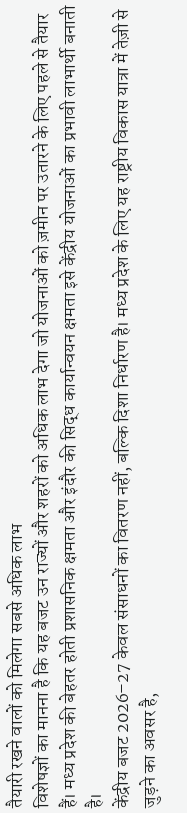तैयारी रखने वालों को मिलेगा सबसे अधिक लाभ
विशेषज्ञों का मानना है कि यह बजट उन राज्यों और शहरों को अधिक लाभ देगा जो योजनाओं को ज़मीन पर उतारने के लिए पहले से तैयार हैं। मध्य प्रदेश की बेहतर होती प्रशासनिक क्षमता और इंदौर की सिद्ध कार्यान्वयन क्षमता इसे केंद्रीय योजनाओं का प्रभावी लाभार्थी बनाती है।
केंद्रीय बजट 2026–27 केवल संसाधनों का वितरण नहीं, बल्कि दिशा निर्धारण है। मध्य प्रदेश के लिए यह राष्ट्रीय विकास यात्रा में तेज़ी से जुड़ने का अवसर है,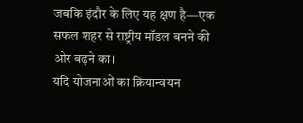जबकि इंदौर के लिए यह क्षण है—एक सफल शहर से राष्ट्रीय मॉडल बनने की ओर बढ़ने का।
यदि योजनाओं का क्रियान्वयन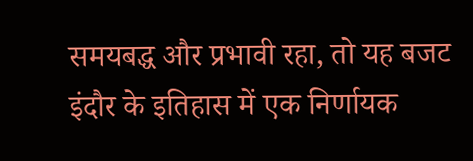समयबद्ध और प्रभावी रहा, तो यह बजट इंदौर के इतिहास में एक निर्णायक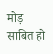मोड़ साबित हो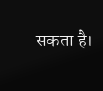सकता है।